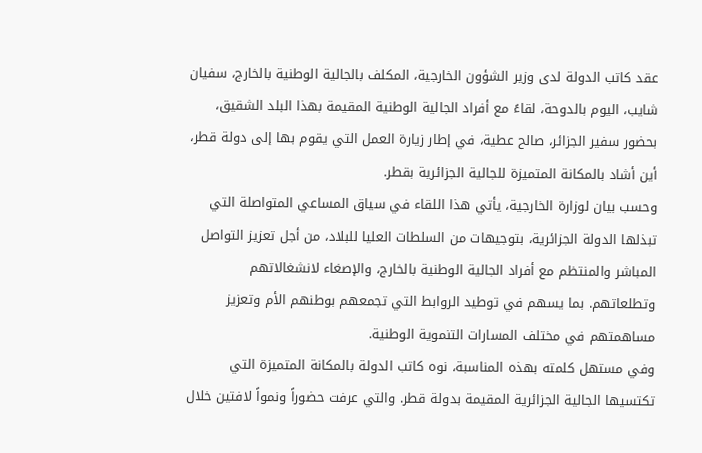عقد كاتب الدولة لدى وزير الشؤون الخارجية، المكلف بالجالية الوطنية بالخارج، سفيان شايب، اليوم بالدوحة، لقاءً مع أفراد الجالية الوطنية المقيمة بهذا البلد الشقيق، بحضور سفير الجزائر، صالح عطية، في إطار زيارة العمل التي يقوم بها إلى دولة قطر، أين أشاد بالمكانة المتميزة للجالية الجزائرية بقطر.
وحسب بيان لوزارة الخارجية، يأتي هذا اللقاء في سياق المساعي المتواصلة التي تبذلها الدولة الجزائرية، بتوجيهات من السلطات العليا للبلاد، من أجل تعزيز التواصل المباشر والمنتظم مع أفراد الجالية الوطنية بالخارج، والإصغاء لانشغالاتهم وتطلعاتهم. بما يسهم في توطيد الروابط التي تجمعهم بوطنهم الأم وتعزيز مساهمتهم في مختلف المسارات التنموية الوطنية.
وفي مستهل كلمته بهذه المناسبة، نوه كاتب الدولة بالمكانة المتميزة التي تكتسيها الجالية الجزائرية المقيمة بدولة قطر. والتي عرفت حضوراً ونمواً لافتين خلال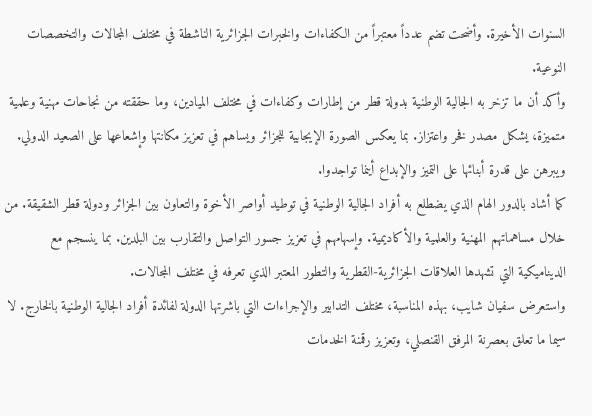السنوات الأخيرة. وأضحت تضم عدداً معتبراً من الكفاءات والخبرات الجزائرية الناشطة في مختلف المجالات والتخصصات النوعية.
وأكد أن ما تزخر به الجالية الوطنية بدولة قطر من إطارات وكفاءات في مختلف الميادين، وما حققته من نجاحات مهنية وعلمية متميزة، يشكل مصدر فخر واعتزاز. بما يعكس الصورة الإيجابية للجزائر ويساهم في تعزيز مكانتها وإشعاعها على الصعيد الدولي. ويبرهن على قدرة أبنائها على التميز والإبداع أينما تواجدوا.
كما أشاد بالدور الهام الذي يضطلع به أفراد الجالية الوطنية في توطيد أواصر الأخوة والتعاون بين الجزائر ودولة قطر الشقيقة. من خلال مساهماتهم المهنية والعلمية والأكاديمية. وإسهامهم في تعزيز جسور التواصل والتقارب بين البلدين. بما ينسجم مع الديناميكية التي تشهدها العلاقات الجزائرية-القطرية والتطور المعتبر الذي تعرفه في مختلف المجالات.
واستعرض سفيان شايب، بهذه المناسبة، مختلف التدابير والإجراءات التي باشرتها الدولة لفائدة أفراد الجالية الوطنية بالخارج. لا سيما ما تعلق بعصرنة المرفق القنصلي، وتعزيز رقمنة الخدمات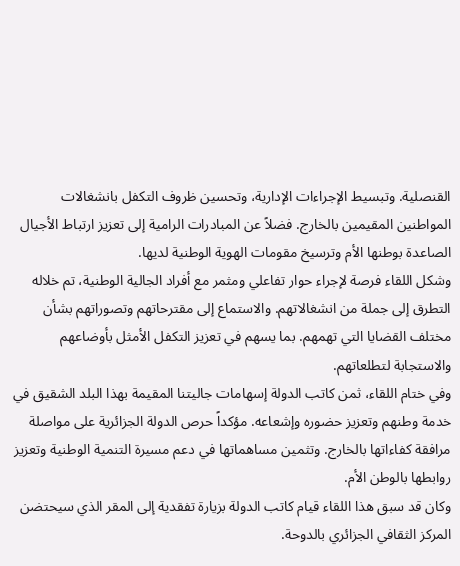القنصلية. وتبسيط الإجراءات الإدارية، وتحسين ظروف التكفل بانشغالات المواطنين المقيمين بالخارج. فضلاً عن المبادرات الرامية إلى تعزيز ارتباط الأجيال الصاعدة بوطنها الأم وترسيخ مقومات الهوية الوطنية لديها.
وشكل اللقاء فرصة لإجراء حوار تفاعلي ومثمر مع أفراد الجالية الوطنية، تم خلاله التطرق إلى جملة من انشغالاتهم. والاستماع إلى مقترحاتهم وتصوراتهم بشأن مختلف القضايا التي تهمهم. بما يسهم في تعزيز التكفل الأمثل بأوضاعهم والاستجابة لتطلعاتهم.
وفي ختام اللقاء، ثمن كاتب الدولة إسهامات جاليتنا المقيمة بهذا البلد الشقيق في خدمة وطنهم وتعزيز حضوره وإشعاعه. مؤكداً حرص الدولة الجزائرية على مواصلة مرافقة كفاءاتها بالخارج. وتثمين مساهماتها في دعم مسيرة التنمية الوطنية وتعزيز روابطها بالوطن الأم.
وكان قد سبق هذا اللقاء قيام كاتب الدولة بزيارة تفقدية إلى المقر الذي سيحتضن المركز الثقافي الجزائري بالدوحة.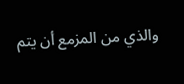والذي من المزمع أن يتم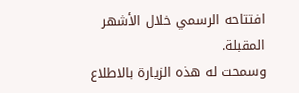افتتاحه الرسمي خلال الأشهر المقبلة.
وسمحت له هذه الزيارة بالاطلاع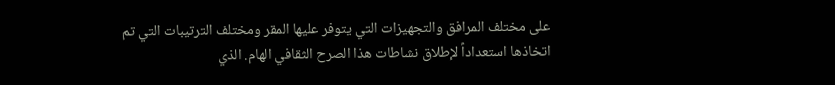على مختلف المرافق والتجهيزات التي يتوفر عليها المقر ومختلف الترتيبات التي تم اتخاذها استعداداً لإطلاق نشاطات هذا الصرح الثقافي الهام. الذي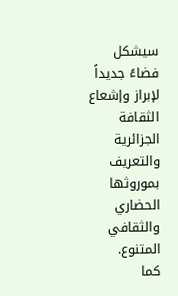سيشكل فضاءً جديداً لإبراز وإشعاع الثقافة الجزائرية والتعريف بموروثها الحضاري والثقافي المتنوع.
كما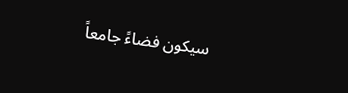سيكون فضاءً جامعاً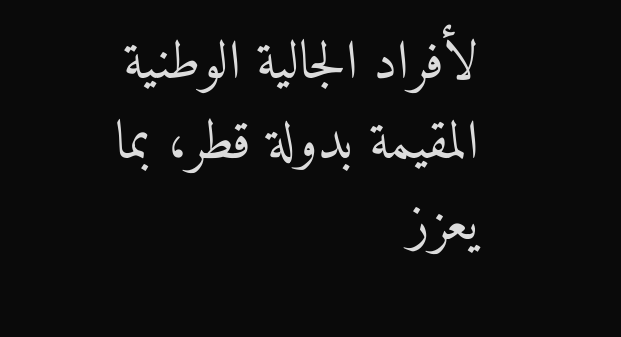لأفراد الجالية الوطنية المقيمة بدولة قطر، بما يعزز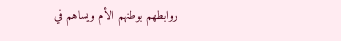روابطهم بوطنهم الأم ويساهم في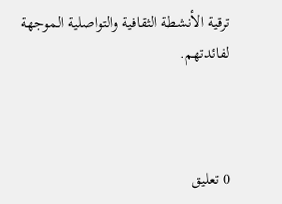ترقية الأنشطة الثقافية والتواصلية الموجهة لفائدتهم.



0 تعليق